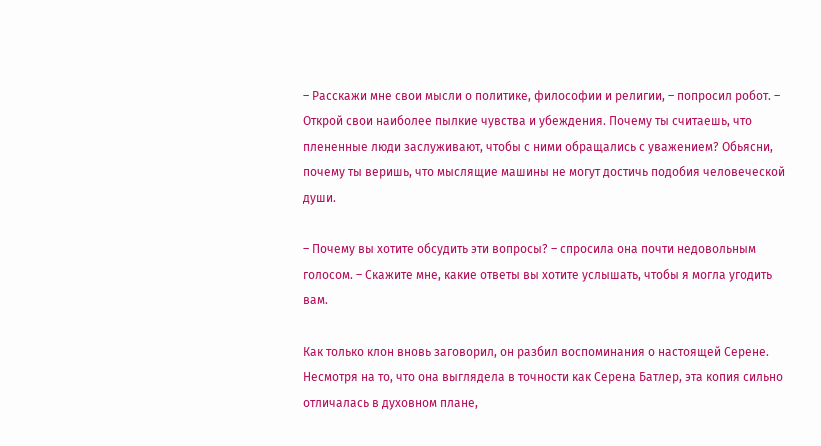– Расскажи мне свои мысли о политике, философии и религии, – попросил робот. – Открой свои наиболее пылкие чувства и убеждения. Почему ты считаешь, что плененные люди заслуживают, чтобы с ними обращались с уважением? Обьясни, почему ты веришь, что мыслящие машины не могут достичь подобия человеческой души.

– Почему вы хотите обсудить эти вопросы? – спросила она почти недовольным голосом. – Скажите мне, какие ответы вы хотите услышать, чтобы я могла угодить вам.

Как только клон вновь заговорил, он разбил воспоминания о настоящей Серене. Несмотря на то, что она выглядела в точности как Серена Батлер, эта копия сильно отличалась в духовном плане,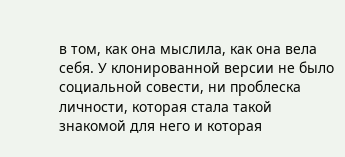в том, как она мыслила, как она вела себя. У клонированной версии не было социальной совести, ни проблеска личности, которая стала такой знакомой для него и которая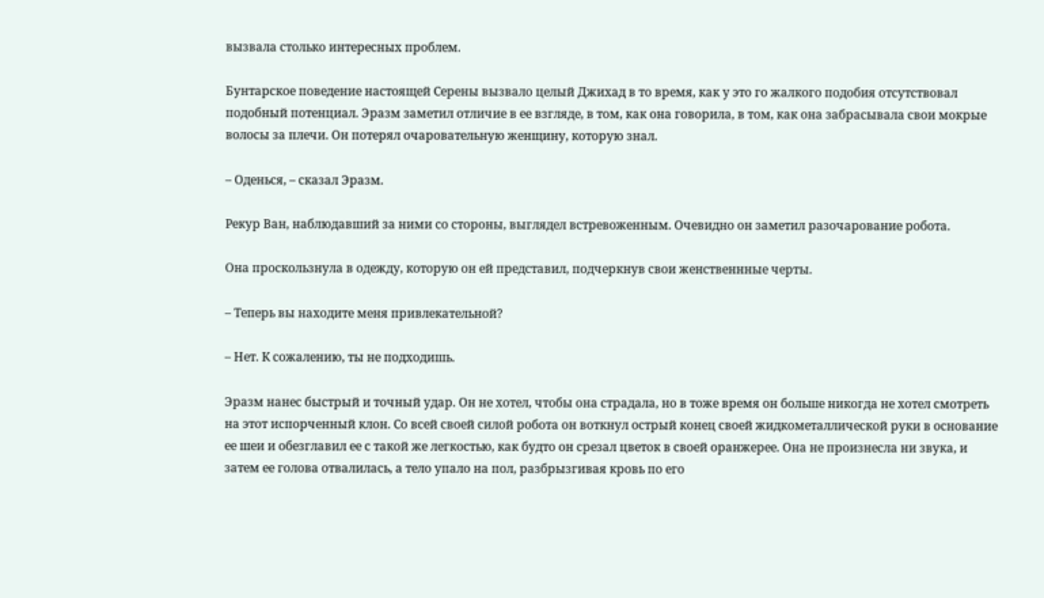вызвала столько интересных проблем.

Бунтарское поведение настоящей Серены вызвало целый Джихад в то время, как у это го жалкого подобия отсутствовал подобный потенциал. Эразм заметил отличие в ее взгляде, в том, как она говорила, в том, как она забрасывала свои мокрые волосы за плечи. Он потерял очаровательную женщину, которую знал.

– Оденься, – сказал Эразм.

Рекур Ван, наблюдавший за ними со стороны, выглядел встревоженным. Очевидно он заметил разочарование робота.

Она проскользнула в одежду, которую он ей представил, подчеркнув свои женственнные черты.

– Теперь вы находите меня привлекательной?

– Нет. К сожалению, ты не подходишь.

Эразм нанес быстрый и точный удар. Он не хотел, чтобы она страдала, но в тоже время он больше никогда не хотел смотреть на этот испорченный клон. Со всей своей силой робота он воткнул острый конец своей жидкометаллической руки в основание ее шеи и обезглавил ее с такой же легкостью, как будто он срезал цветок в своей оранжерее. Она не произнесла ни звука, и затем ее голова отвалилась, а тело упало на пол, разбрызгивая кровь по его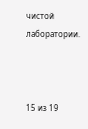чистой лаборатории.



15 из 19